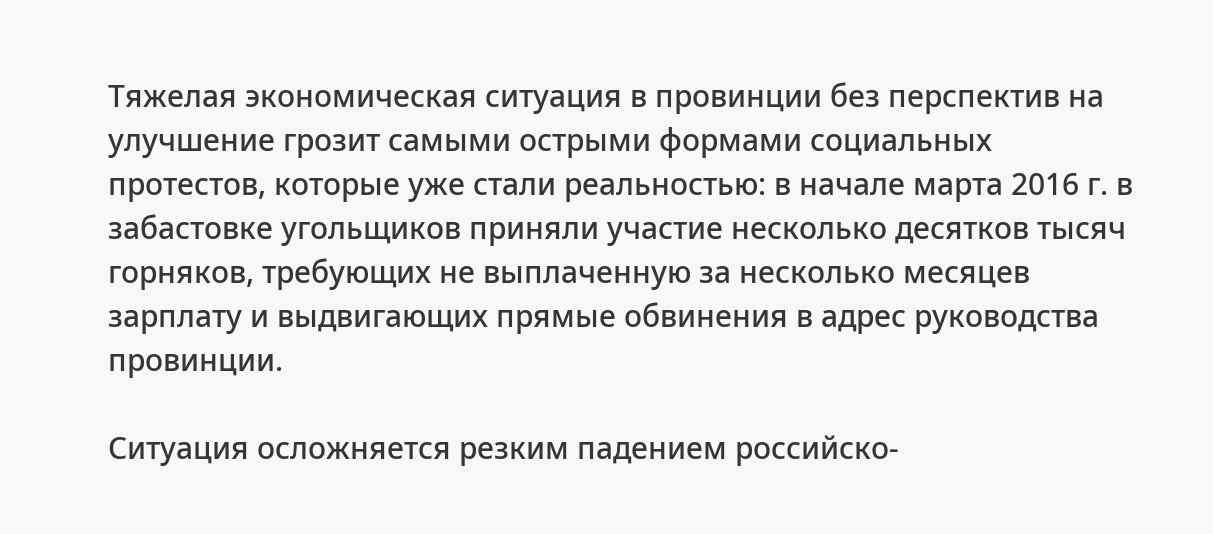Тяжелая экономическая ситуация в провинции без перспектив на улучшение грозит самыми острыми формами социальных протестов, которые уже стали реальностью: в начале марта 2016 г. в забастовке угольщиков приняли участие несколько десятков тысяч горняков, требующих не выплаченную за несколько месяцев зарплату и выдвигающих прямые обвинения в адрес руководства провинции.

Ситуация осложняется резким падением российско-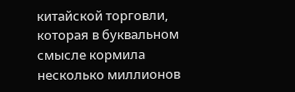китайской торговли, которая в буквальном смысле кормила несколько миллионов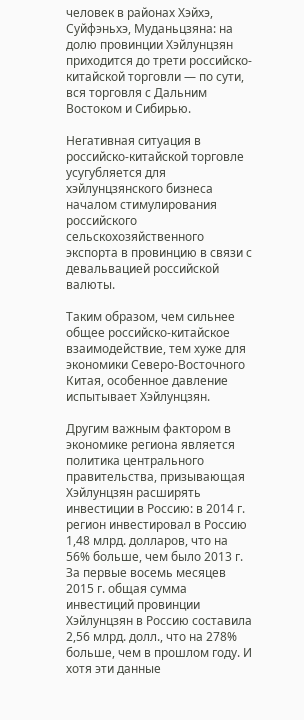человек в районах Хэйхэ, Суйфэньхэ, Муданьцзяна: на долю провинции Хэйлунцзян приходится до трети российско-китайской торговли — по сути, вся торговля с Дальним Востоком и Сибирью.

Негативная ситуация в российско-китайской торговле усугубляется для хэйлунцзянского бизнеса началом стимулирования российского сельскохозяйственного экспорта в провинцию в связи с девальвацией российской валюты.

Таким образом, чем сильнее общее российско-китайское взаимодействие, тем хуже для экономики Северо-Восточного Китая, особенное давление испытывает Хэйлунцзян.

Другим важным фактором в экономике региона является политика центрального правительства, призывающая Хэйлунцзян расширять инвестиции в Россию: в 2014 г. регион инвестировал в Россию 1,48 млрд. долларов, что на 56% больше, чем было 2013 г. За первые восемь месяцев 2015 г. общая сумма инвестиций провинции Хэйлунцзян в Россию составила 2,56 млрд. долл., что на 278% больше, чем в прошлом году. И хотя эти данные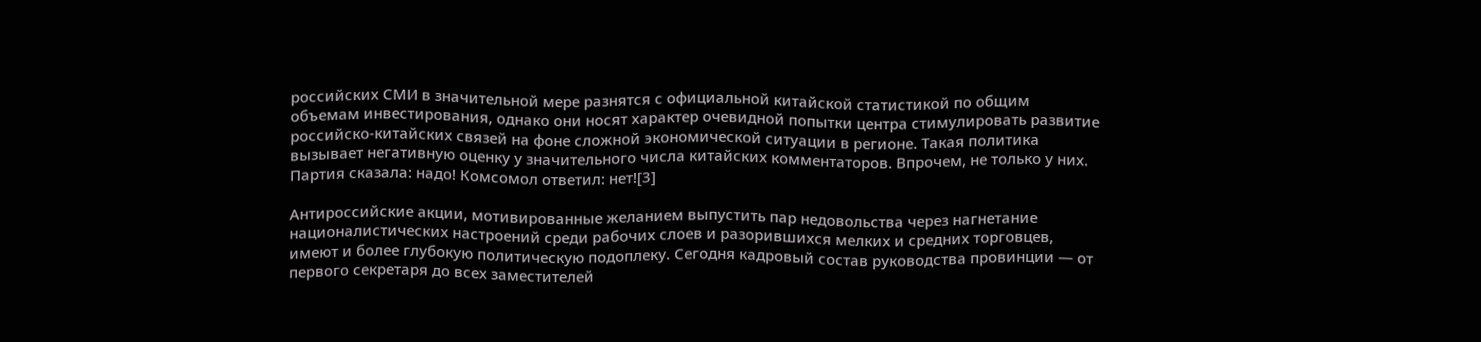российских СМИ в значительной мере разнятся с официальной китайской статистикой по общим объемам инвестирования, однако они носят характер очевидной попытки центра стимулировать развитие российско-китайских связей на фоне сложной экономической ситуации в регионе. Такая политика вызывает негативную оценку у значительного числа китайских комментаторов. Впрочем, не только у них. Партия сказала: надо! Комсомол ответил: нет![3]

Антироссийские акции, мотивированные желанием выпустить пар недовольства через нагнетание националистических настроений среди рабочих слоев и разорившихся мелких и средних торговцев, имеют и более глубокую политическую подоплеку. Сегодня кадровый состав руководства провинции — от первого секретаря до всех заместителей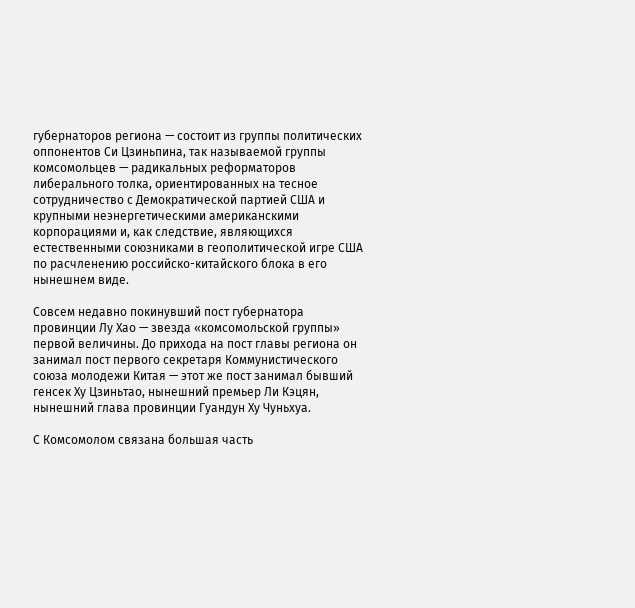губернаторов региона — состоит из группы политических оппонентов Си Цзиньпина, так называемой группы комсомольцев — радикальных реформаторов либерального толка, ориентированных на тесное сотрудничество с Демократической партией США и крупными неэнергетическими американскими корпорациями и, как следствие, являющихся естественными союзниками в геополитической игре США по расчленению российско-китайского блока в его нынешнем виде.

Совсем недавно покинувший пост губернатора провинции Лу Хао — звезда «комсомольской группы» первой величины. До прихода на пост главы региона он занимал пост первого секретаря Коммунистического союза молодежи Китая — этот же пост занимал бывший генсек Ху Цзиньтао, нынешний премьер Ли Кэцян, нынешний глава провинции Гуандун Ху Чуньхуа.

С Комсомолом связана большая часть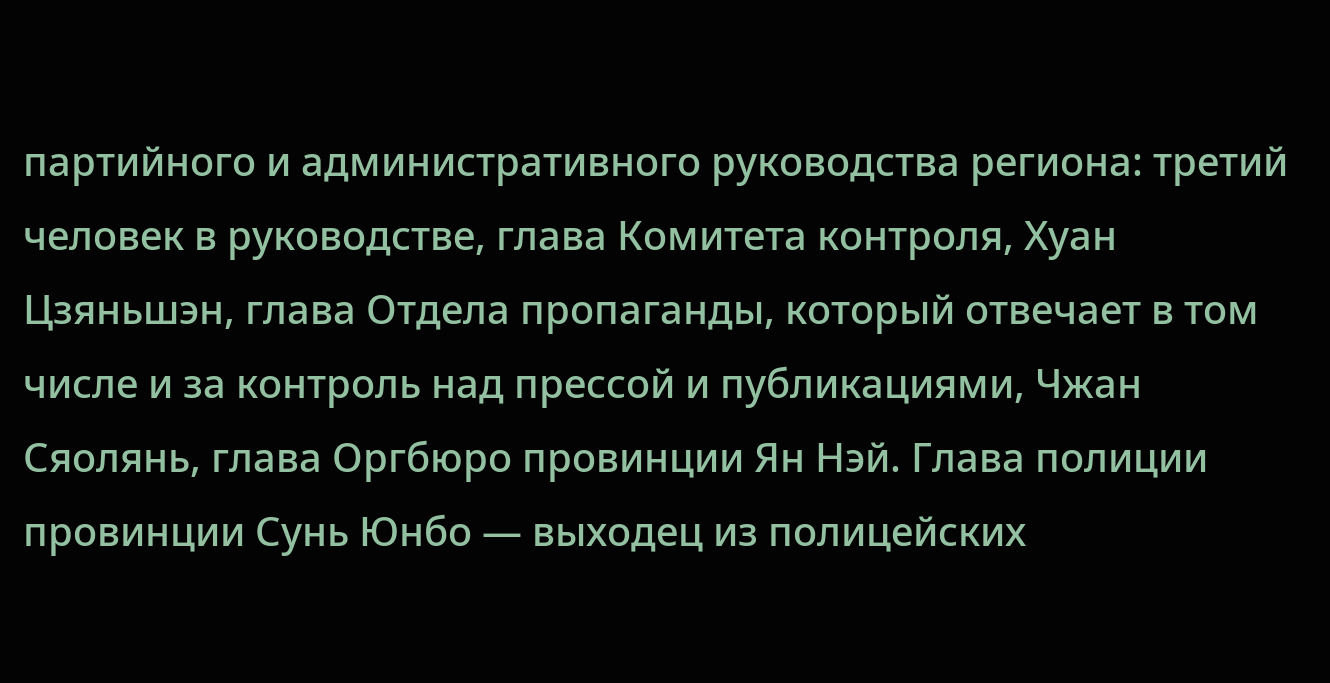партийного и административного руководства региона: третий человек в руководстве, глава Комитета контроля, Хуан Цзяньшэн, глава Отдела пропаганды, который отвечает в том числе и за контроль над прессой и публикациями, Чжан Сяолянь, глава Оргбюро провинции Ян Нэй. Глава полиции провинции Сунь Юнбо — выходец из полицейских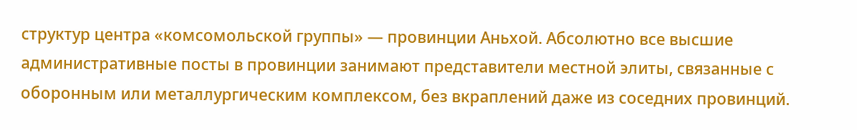структур центра «комсомольской группы» — провинции Аньхой. Абсолютно все высшие административные посты в провинции занимают представители местной элиты, связанные с оборонным или металлургическим комплексом, без вкраплений даже из соседних провинций.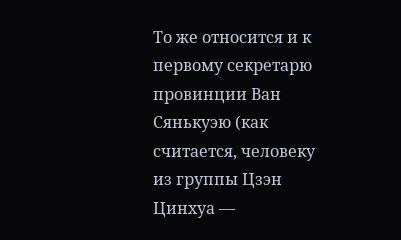То же относится и к первому секретарю провинции Ван Сянькуэю (как считается, человеку из группы Цзэн Цинхуа —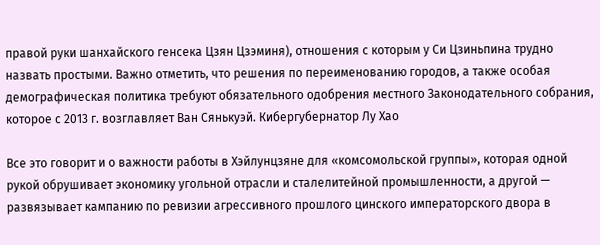правой руки шанхайского генсека Цзян Цзэминя), отношения с которым у Си Цзиньпина трудно назвать простыми. Важно отметить, что решения по переименованию городов, а также особая демографическая политика требуют обязательного одобрения местного Законодательного собрания, которое с 2013 г. возглавляет Ван Сянькуэй. Кибергубернатор Лу Хао

Все это говорит и о важности работы в Хэйлунцзяне для «комсомольской группы», которая одной рукой обрушивает экономику угольной отрасли и сталелитейной промышленности, а другой — развязывает кампанию по ревизии агрессивного прошлого цинского императорского двора в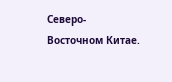Северо-Восточном Китае.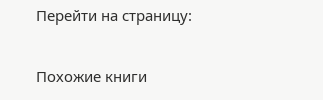Перейти на страницу:

Похожие книги